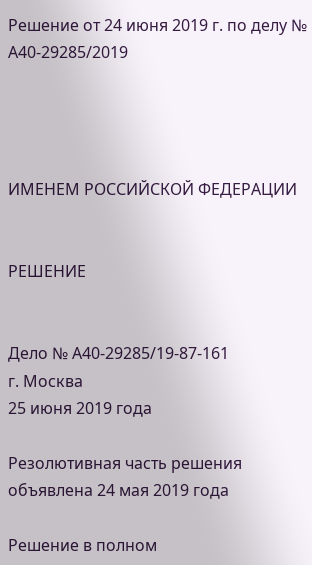Решение от 24 июня 2019 г. по делу № А40-29285/2019




ИМЕНЕМ РОССИЙСКОЙ ФЕДЕРАЦИИ


РЕШЕНИЕ


Дело № А40-29285/19-87-161
г. Москва
25 июня 2019 года

Резолютивная часть решения объявлена 24 мая 2019 года

Решение в полном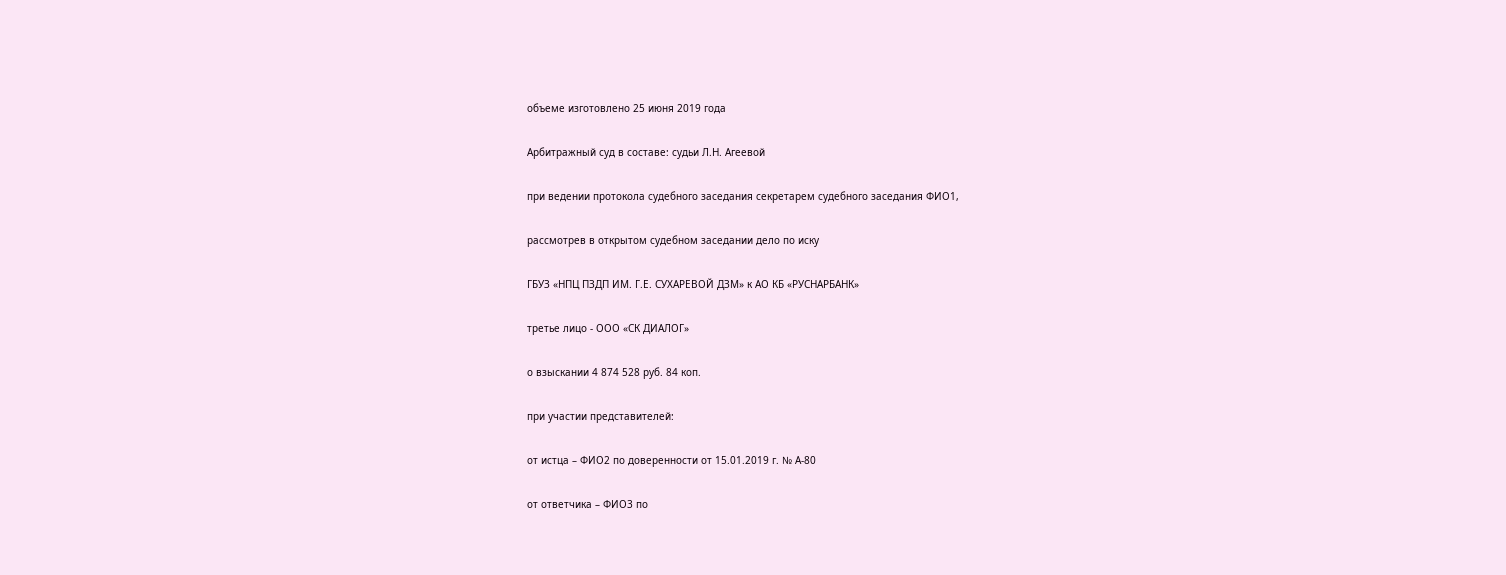объеме изготовлено 25 июня 2019 года

Арбитражный суд в составе: судьи Л.Н. Агеевой

при ведении протокола судебного заседания секретарем судебного заседания ФИО1,

рассмотрев в открытом судебном заседании дело по иску

ГБУЗ «НПЦ ПЗДП ИМ. Г.Е. СУХАРЕВОЙ ДЗМ» к АО КБ «РУСНАРБАНК»

третье лицо - ООО «СК ДИАЛОГ»

о взыскании 4 874 528 руб. 84 коп.

при участии представителей:

от истца – ФИО2 по доверенности от 15.01.2019 г. № А-80

от ответчика – ФИО3 по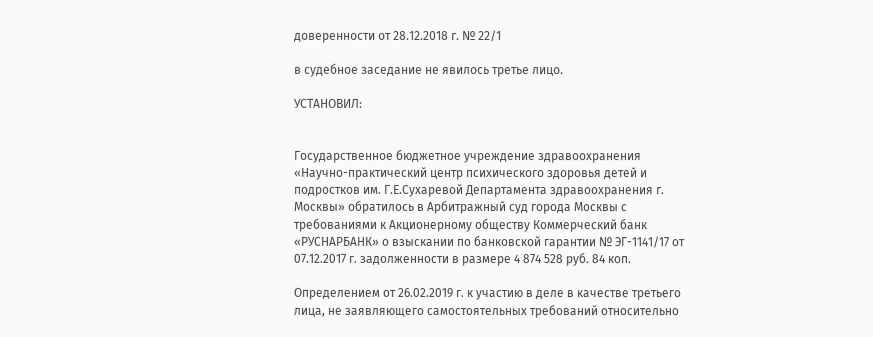доверенности от 28.12.2018 г. № 22/1

в судебное заседание не явилось третье лицо.

УСТАНОВИЛ:


Государственное бюджетное учреждение здравоохранения «Научно-практический центр психического здоровья детей и подростков им. Г.Е.Сухаревой Департамента здравоохранения г. Москвы» обратилось в Арбитражный суд города Москвы с требованиями к Акционерному обществу Коммерческий банк «РУСНАРБАНК» о взыскании по банковской гарантии № ЭГ-1141/17 от 07.12.2017 г. задолженности в размере 4 874 528 руб. 84 коп.

Определением от 26.02.2019 г. к участию в деле в качестве третьего лица, не заявляющего самостоятельных требований относительно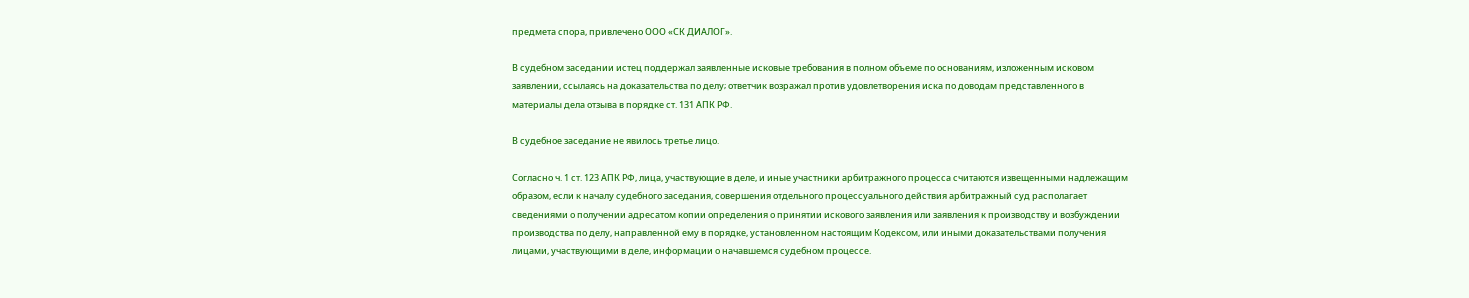предмета спора, привлечено ООО «СК ДИАЛОГ».

В судебном заседании истец поддержал заявленные исковые требования в полном объеме по основаниям, изложенным исковом заявлении, ссылаясь на доказательства по делу; ответчик возражал против удовлетворения иска по доводам представленного в материалы дела отзыва в порядке ст. 131 АПК РФ.

В судебное заседание не явилось третье лицо.

Согласно ч. 1 ст. 123 АПК РФ, лица, участвующие в деле, и иные участники арбитражного процесса считаются извещенными надлежащим образом, если к началу судебного заседания, совершения отдельного процессуального действия арбитражный суд располагает сведениями о получении адресатом копии определения о принятии искового заявления или заявления к производству и возбуждении производства по делу, направленной ему в порядке, установленном настоящим Кодексом, или иными доказательствами получения лицами, участвующими в деле, информации о начавшемся судебном процессе.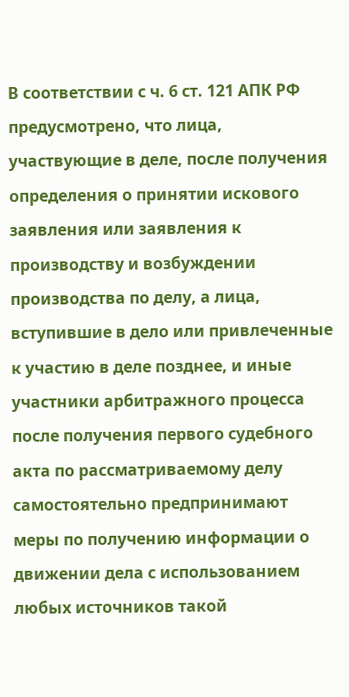В соответствии с ч. 6 ст. 121 АПК РФ предусмотрено, что лица, участвующие в деле, после получения определения о принятии искового заявления или заявления к производству и возбуждении производства по делу, а лица, вступившие в дело или привлеченные к участию в деле позднее, и иные участники арбитражного процесса после получения первого судебного акта по рассматриваемому делу самостоятельно предпринимают меры по получению информации о движении дела с использованием любых источников такой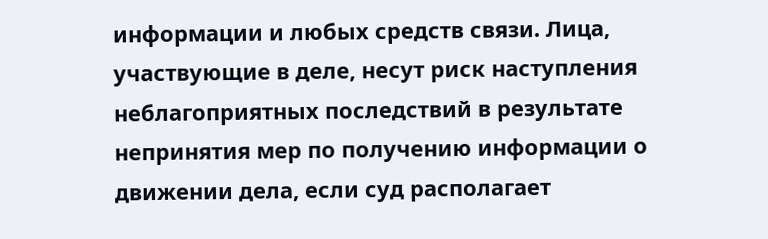информации и любых средств связи. Лица, участвующие в деле, несут риск наступления неблагоприятных последствий в результате непринятия мер по получению информации о движении дела, если суд располагает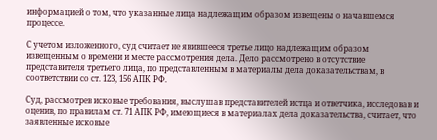информацией о том, что указанные лица надлежащим образом извещены о начавшемся процессе.

С учетом изложенного, суд считает не явившееся третье лицо надлежащим образом извещенным о времени и месте рассмотрения дела. Дело рассмотрено в отсутствие представителя третьего лица, по представленным в материалы дела доказательствам, в соответствии со ст. 123, 156 АПК РФ.

Суд, рассмотрев исковые требования, выслушав представителей истца и ответчика, исследовав и оценив, по правилам ст. 71 АПК РФ, имеющиеся в материалах дела доказательства, считает, что заявленные исковые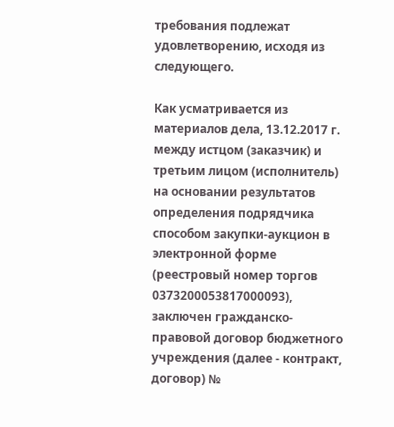требования подлежат удовлетворению, исходя из следующего.

Как усматривается из материалов дела, 13.12.2017 г. между истцом (заказчик) и третьим лицом (исполнитель) на основании результатов определения подрядчика способом закупки-аукцион в электронной форме (реестровый номер торгов 0373200053817000093), заключен гражданско-правовой договор бюджетного учреждения (далее - контракт, договор) №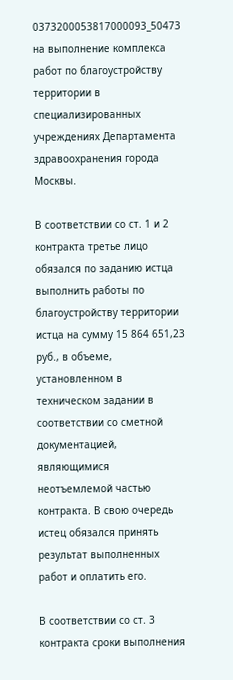0373200053817000093_50473 на выполнение комплекса работ по благоустройству территории в специализированных учреждениях Департамента здравоохранения города Москвы.

В соответствии со ст. 1 и 2 контракта третье лицо обязался по заданию истца выполнить работы по благоустройству территории истца на сумму 15 864 651,23 руб., в объеме, установленном в техническом задании в соответствии со сметной документацией, являющимися неотъемлемой частью контракта. В свою очередь истец обязался принять результат выполненных работ и оплатить его.

В соответствии со ст. 3 контракта сроки выполнения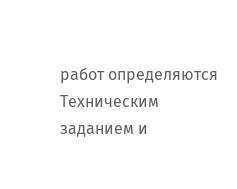работ определяются Техническим заданием и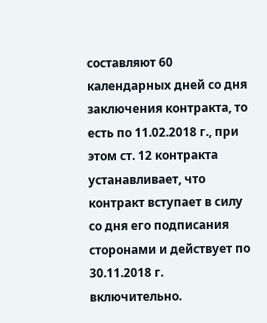составляют 60 календарных дней со дня заключения контракта, то есть по 11.02.2018 г., при этом ст. 12 контракта устанавливает, что контракт вступает в силу со дня его подписания сторонами и действует по 30.11.2018 г. включительно.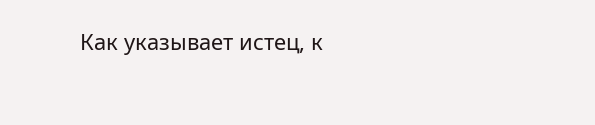Как указывает истец, к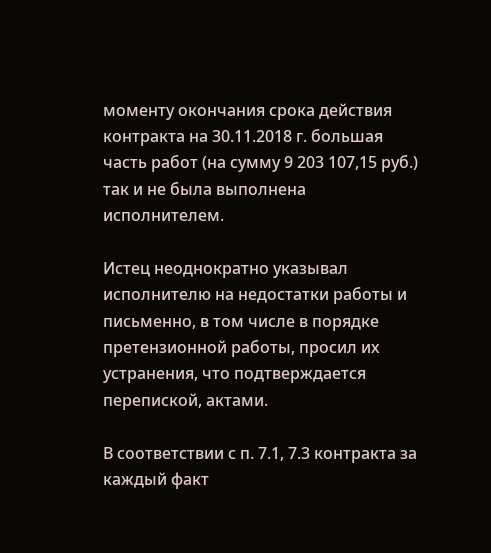моменту окончания срока действия контракта на 30.11.2018 г. большая часть работ (на сумму 9 203 107,15 руб.) так и не была выполнена исполнителем.

Истец неоднократно указывал исполнителю на недостатки работы и письменно, в том числе в порядке претензионной работы, просил их устранения, что подтверждается перепиской, актами.

В соответствии с п. 7.1, 7.3 контракта за каждый факт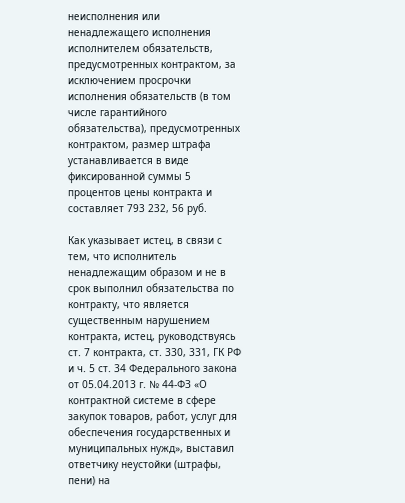неисполнения или ненадлежащего исполнения исполнителем обязательств, предусмотренных контрактом, за исключением просрочки исполнения обязательств (в том числе гарантийного обязательства), предусмотренных контрактом, размер штрафа устанавливается в виде фиксированной суммы 5 процентов цены контракта и составляет 793 232, 56 руб.

Как указывает истец, в связи с тем, что исполнитель ненадлежащим образом и не в срок выполнил обязательства по контракту, что является существенным нарушением контракта, истец, руководствуясь ст. 7 контракта, ст. 330, 331, ГК РФ и ч. 5 ст. 34 Федерального закона от 05.04.2013 г. № 44-ФЗ «О контрактной системе в сфере закупок товаров, работ, услуг для обеспечения государственных и муниципальных нужд», выставил ответчику неустойки (штрафы, пени) на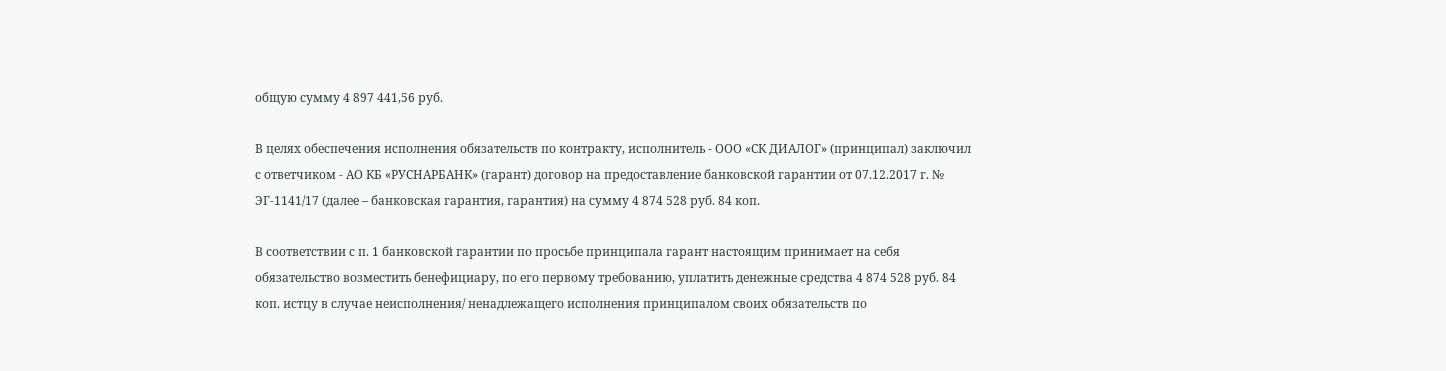общую сумму 4 897 441,56 руб.

В целях обеспечения исполнения обязательств по контракту, исполнитель - ООО «СК ДИАЛОГ» (принципал) заключил с ответчиком - АО КБ «РУСНАРБАНК» (гарант) договор на предоставление банковской гарантии от 07.12.2017 г. № ЭГ-1141/17 (далее – банковская гарантия, гарантия) на сумму 4 874 528 руб. 84 коп.

В соответствии с п. 1 банковской гарантии по просьбе принципала гарант настоящим принимает на себя обязательство возместить бенефициару, по его первому требованию, уплатить денежные средства 4 874 528 руб. 84 коп. истцу в случае неисполнения/ ненадлежащего исполнения принципалом своих обязательств по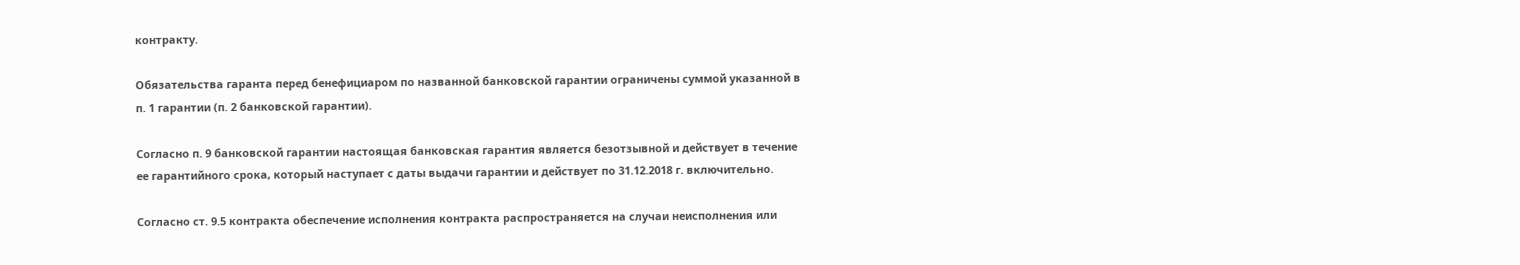контракту.

Обязательства гаранта перед бенефициаром по названной банковской гарантии ограничены суммой указанной в п. 1 гарантии (п. 2 банковской гарантии).

Согласно п. 9 банковской гарантии настоящая банковская гарантия является безотзывной и действует в течение ее гарантийного срока, который наступает с даты выдачи гарантии и действует по 31.12.2018 г. включительно.

Согласно ст. 9.5 контракта обеспечение исполнения контракта распространяется на случаи неисполнения или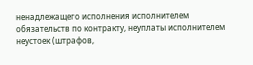ненадлежащего исполнения исполнителем обязательств по контракту, неуплаты исполнителем неустоек (штрафов,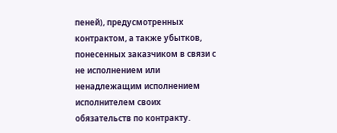пеней), предусмотренных контрактом, а также убытков, понесенных заказчиком в связи с не исполнением или ненадлежащим исполнением исполнителем своих обязательств по контракту.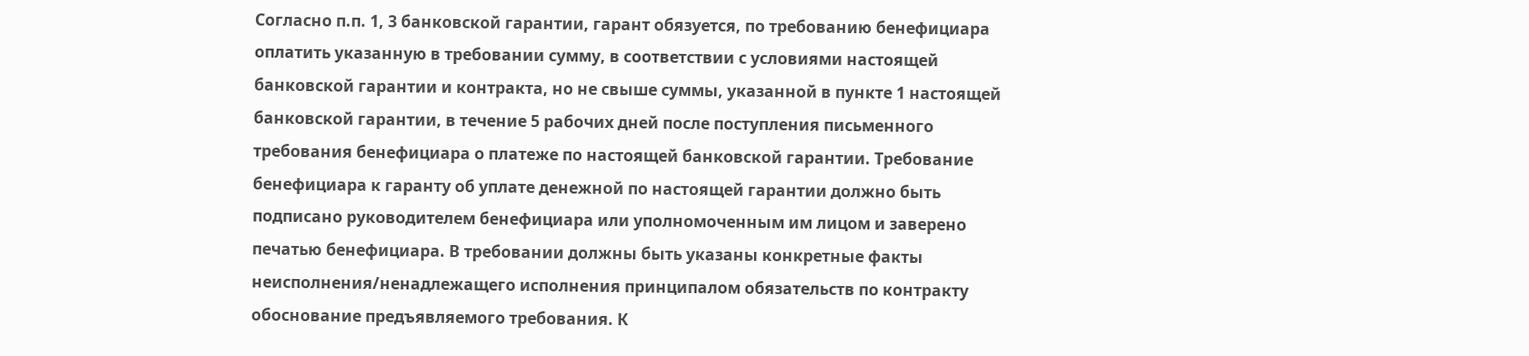Согласно п.п. 1, 3 банковской гарантии, гарант обязуется, по требованию бенефициара оплатить указанную в требовании сумму, в соответствии с условиями настоящей банковской гарантии и контракта, но не свыше суммы, указанной в пункте 1 настоящей банковской гарантии, в течение 5 рабочих дней после поступления письменного требования бенефициара о платеже по настоящей банковской гарантии. Требование бенефициара к гаранту об уплате денежной по настоящей гарантии должно быть подписано руководителем бенефициара или уполномоченным им лицом и заверено печатью бенефициара. В требовании должны быть указаны конкретные факты неисполнения/ненадлежащего исполнения принципалом обязательств по контракту обоснование предъявляемого требования. К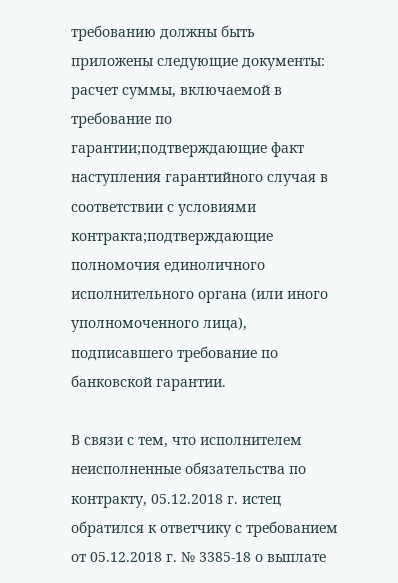требованию должны быть приложены следующие документы: расчет суммы, включаемой в требование по гарантии;подтверждающие факт наступления гарантийного случая в соответствии с условиями контракта;подтверждающие полномочия единоличного исполнительного органа (или иного уполномоченного лица), подписавшего требование по банковской гарантии.

В связи с тем, что исполнителем неисполненные обязательства по контракту, 05.12.2018 г. истец обратился к ответчику с требованием от 05.12.2018 г. № 3385-18 о выплате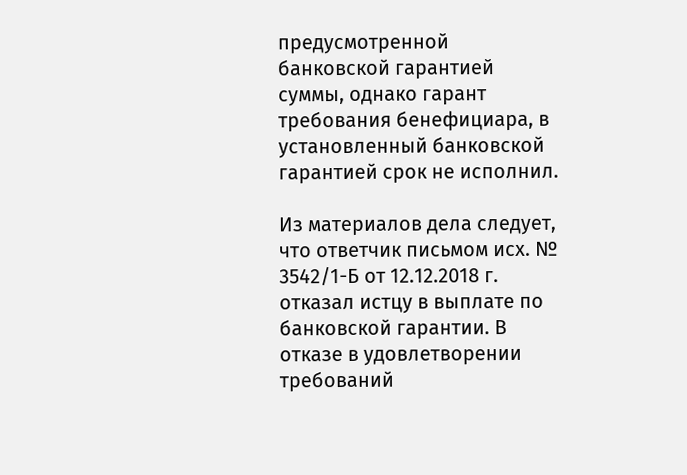предусмотренной банковской гарантией суммы, однако гарант требования бенефициара, в установленный банковской гарантией срок не исполнил.

Из материалов дела следует, что ответчик письмом исх. № 3542/1-Б от 12.12.2018 г. отказал истцу в выплате по банковской гарантии. В отказе в удовлетворении требований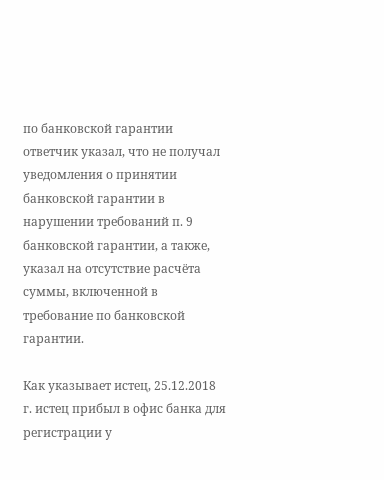по банковской гарантии ответчик указал, что не получал уведомления о принятии банковской гарантии в нарушении требований п. 9 банковской гарантии, а также, указал на отсутствие расчёта суммы, включенной в требование по банковской гарантии.

Как указывает истец, 25.12.2018 г. истец прибыл в офис банка для регистрации у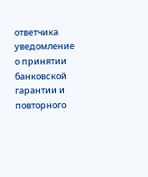ответчика уведомление о принятии банковской гарантии и повторного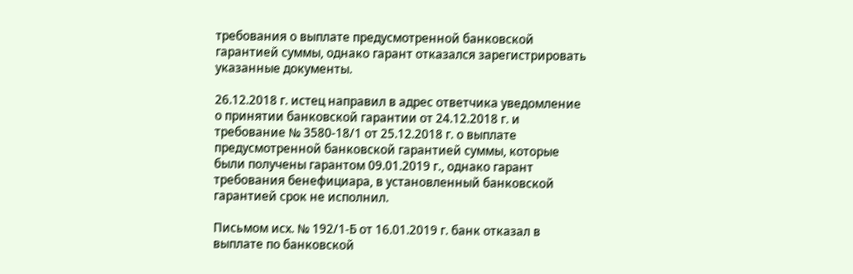требования о выплате предусмотренной банковской гарантией суммы, однако гарант отказался зарегистрировать указанные документы.

26.12.2018 г. истец направил в адрес ответчика уведомление о принятии банковской гарантии от 24.12.2018 г. и требование № 3580-18/1 от 25.12.2018 г. о выплате предусмотренной банковской гарантией суммы, которые были получены гарантом 09.01.2019 г., однако гарант требования бенефициара, в установленный банковской гарантией срок не исполнил.

Письмом исх. № 192/1-Б от 16.01.2019 г. банк отказал в выплате по банковской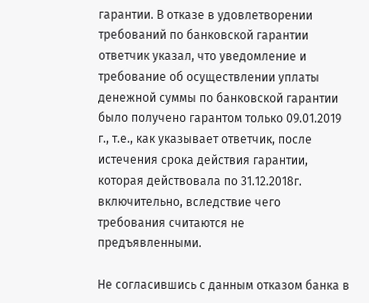гарантии. В отказе в удовлетворении требований по банковской гарантии ответчик указал, что уведомление и требование об осуществлении уплаты денежной суммы по банковской гарантии было получено гарантом только 09.01.2019 г., т.е., как указывает ответчик, после истечения срока действия гарантии, которая действовала по 31.12.2018г. включительно, вследствие чего требования считаются не предъявленными.

Не согласившись с данным отказом банка в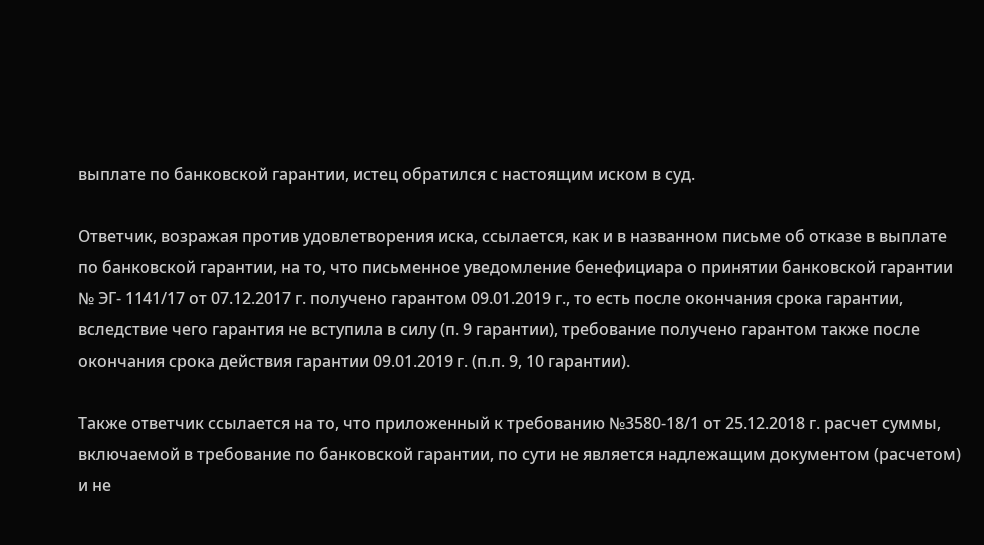выплате по банковской гарантии, истец обратился с настоящим иском в суд.

Ответчик, возражая против удовлетворения иска, ссылается, как и в названном письме об отказе в выплате по банковской гарантии, на то, что письменное уведомление бенефициара о принятии банковской гарантии № ЭГ- 1141/17 от 07.12.2017 г. получено гарантом 09.01.2019 г., то есть после окончания срока гарантии, вследствие чего гарантия не вступила в силу (п. 9 гарантии), требование получено гарантом также после окончания срока действия гарантии 09.01.2019 г. (п.п. 9, 10 гарантии).

Также ответчик ссылается на то, что приложенный к требованию №3580-18/1 от 25.12.2018 г. расчет суммы, включаемой в требование по банковской гарантии, по сути не является надлежащим документом (расчетом) и не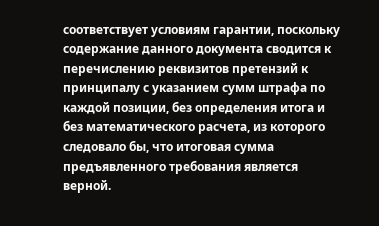соответствует условиям гарантии, поскольку содержание данного документа сводится к перечислению реквизитов претензий к принципалу с указанием сумм штрафа по каждой позиции, без определения итога и без математического расчета, из которого следовало бы, что итоговая сумма предъявленного требования является верной.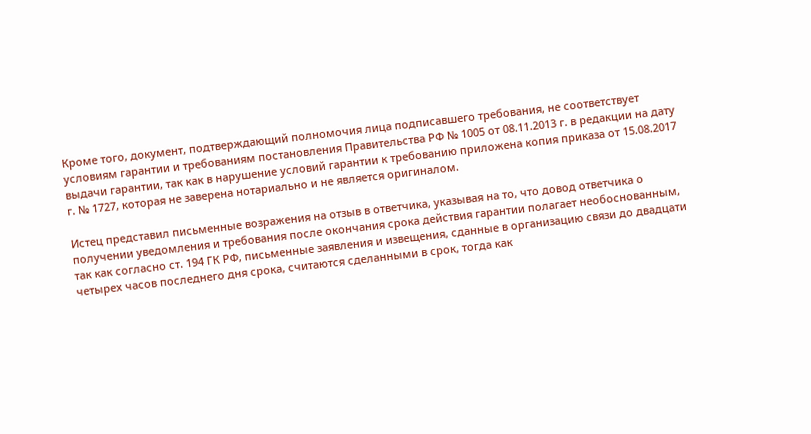Кроме того, документ, подтверждающий полномочия лица подписавшего требования, не соответствует условиям гарантии и требованиям постановления Правительства РФ № 1005 от 08.11.2013 г. в редакции на дату выдачи гарантии, так как в нарушение условий гарантии к требованию приложена копия приказа от 15.08.2017 г. № 1727, которая не заверена нотариально и не является оригиналом.

Истец представил письменные возражения на отзыв в ответчика, указывая на то, что довод ответчика о получении уведомления и требования после окончания срока действия гарантии полагает необоснованным, так как согласно ст. 194 ГК РФ, письменные заявления и извещения, сданные в организацию связи до двадцати четырех часов последнего дня срока, считаются сделанными в срок, тогда как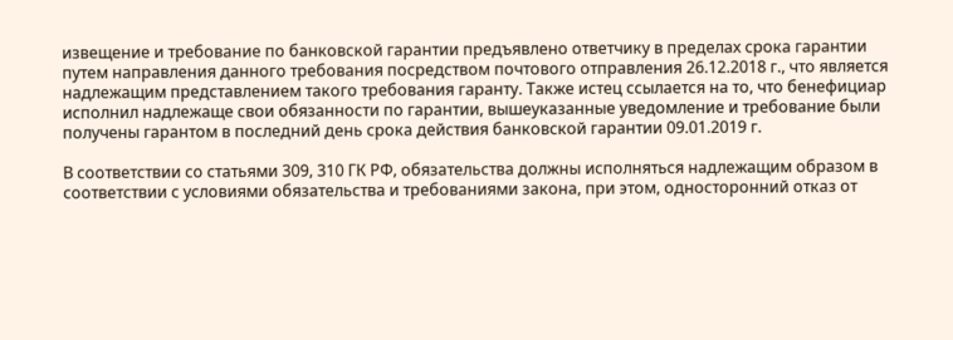извещение и требование по банковской гарантии предъявлено ответчику в пределах срока гарантии путем направления данного требования посредством почтового отправления 26.12.2018 г., что является надлежащим представлением такого требования гаранту. Также истец ссылается на то, что бенефициар исполнил надлежаще свои обязанности по гарантии, вышеуказанные уведомление и требование были получены гарантом в последний день срока действия банковской гарантии 09.01.2019 г.

В соответствии со статьями 309, 310 ГК РФ, обязательства должны исполняться надлежащим образом в соответствии с условиями обязательства и требованиями закона, при этом, односторонний отказ от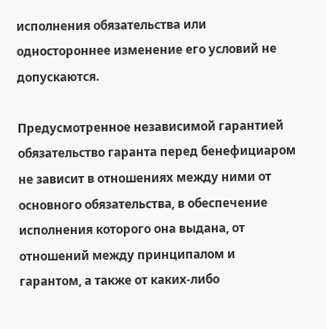исполнения обязательства или одностороннее изменение его условий не допускаются.

Предусмотренное независимой гарантией обязательство гаранта перед бенефициаром не зависит в отношениях между ними от основного обязательства, в обеспечение исполнения которого она выдана, от отношений между принципалом и гарантом, а также от каких-либо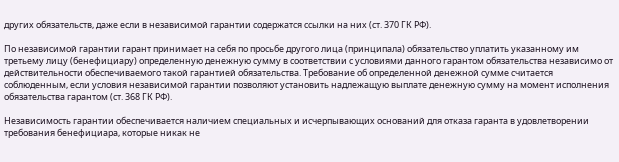других обязательств, даже если в независимой гарантии содержатся ссылки на них (ст. 370 ГК РФ).

По независимой гарантии гарант принимает на себя по просьбе другого лица (принципала) обязательство уплатить указанному им третьему лицу (бенефициару) определенную денежную сумму в соответствии с условиями данного гарантом обязательства независимо от действительности обеспечиваемого такой гарантией обязательства. Требование об определенной денежной сумме считается соблюденным, если условия независимой гарантии позволяют установить надлежащую выплате денежную сумму на момент исполнения обязательства гарантом (ст. 368 ГК РФ).

Независимость гарантии обеспечивается наличием специальных и исчерпывающих оснований для отказа гаранта в удовлетворении требования бенефициара, которые никак не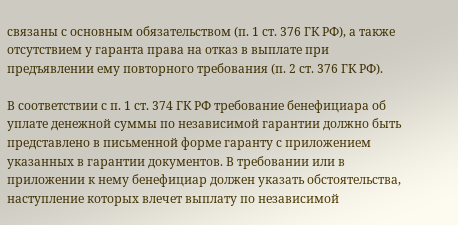связаны с основным обязательством (п. 1 ст. 376 ГК РФ), а также отсутствием у гаранта права на отказ в выплате при предъявлении ему повторного требования (п. 2 ст. 376 ГК РФ).

В соответствии с п. 1 ст. 374 ГК РФ требование бенефициара об уплате денежной суммы по независимой гарантии должно быть представлено в письменной форме гаранту с приложением указанных в гарантии документов. В требовании или в приложении к нему бенефициар должен указать обстоятельства, наступление которых влечет выплату по независимой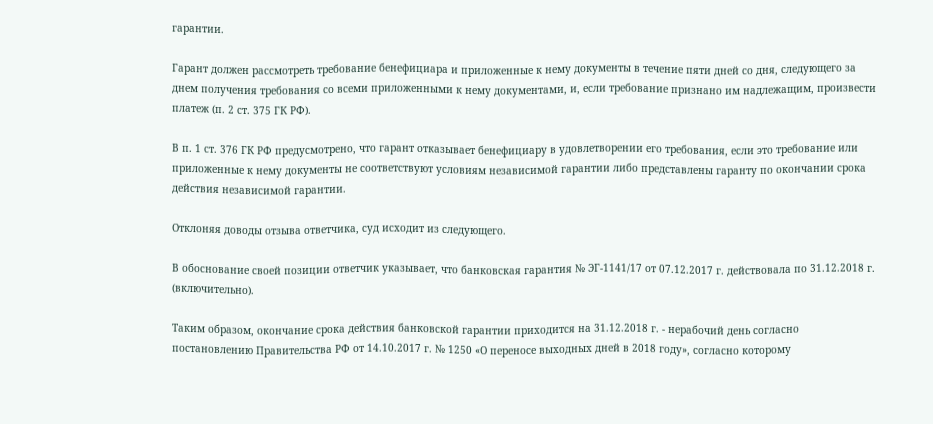гарантии.

Гарант должен рассмотреть требование бенефициара и приложенные к нему документы в течение пяти дней со дня, следующего за днем получения требования со всеми приложенными к нему документами, и, если требование признано им надлежащим, произвести платеж (п. 2 ст. 375 ГК РФ).

В п. 1 ст. 376 ГК РФ предусмотрено, что гарант отказывает бенефициару в удовлетворении его требования, если это требование или приложенные к нему документы не соответствуют условиям независимой гарантии либо представлены гаранту по окончании срока действия независимой гарантии.

Отклоняя доводы отзыва ответчика, суд исходит из следующего.

В обоснование своей позиции ответчик указывает, что банковская гарантия № ЭГ-1141/17 от 07.12.2017 г. действовала по 31.12.2018 г. (включительно).

Таким образом, окончание срока действия банковской гарантии приходится на 31.12.2018 г. - нерабочий день согласно постановлению Правительства РФ от 14.10.2017 г. № 1250 «О переносе выходных дней в 2018 году», согласно которому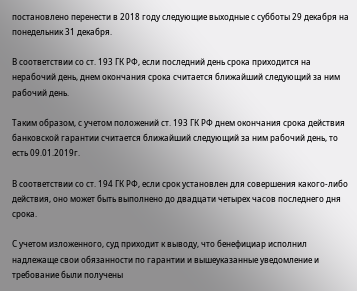постановлено перенести в 2018 году следующие выходные с субботы 29 декабря на понедельник 31 декабря.

В соответствии со ст. 193 ГК РФ, если последний день срока приходится на нерабочий день, днем окончания срока считается ближайший следующий за ним рабочий день.

Таким образом, с учетом положений ст. 193 ГК РФ днем окончания срока действия банковской гарантии считается ближайший следующий за ним рабочий день, то есть 09.01.2019г.

В соответствии со ст. 194 ГК РФ, если срок установлен для совершения какого-либо действия, оно может быть выполнено до двадцати четырех часов последнего дня срока.

С учетом изложенного, суд приходит к выводу, что бенефициар исполнил надлежаще свои обязанности по гарантии и вышеуказанные уведомление и требование были получены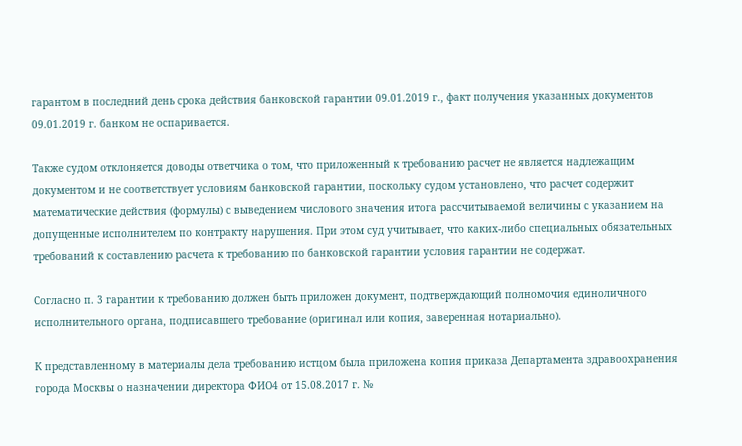гарантом в последний день срока действия банковской гарантии 09.01.2019 г., факт получения указанных документов 09.01.2019 г. банком не оспаривается.

Также судом отклоняется доводы ответчика о том, что приложенный к требованию расчет не является надлежащим документом и не соответствует условиям банковской гарантии, поскольку судом установлено, что расчет содержит математические действия (формулы) с выведением числового значения итога рассчитываемой величины с указанием на допущенные исполнителем по контракту нарушения. При этом суд учитывает, что каких-либо специальных обязательных требований к составлению расчета к требованию по банковской гарантии условия гарантии не содержат.

Согласно п. 3 гарантии к требованию должен быть приложен документ, подтверждающий полномочия единоличного исполнительного органа, подписавшего требование (оригинал или копия, заверенная нотариально).

К представленному в материалы дела требованию истцом была приложена копия приказа Департамента здравоохранения города Москвы о назначении директора ФИО4 от 15.08.2017 г. №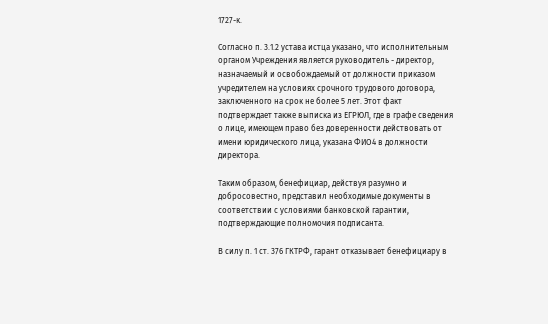1727-к.

Согласно п. 3.1.2 устава истца указано, что исполнительным органом Учреждения является руководитель - директор, назначаемый и освобождаемый от должности приказом учредителем на условиях срочного трудового договора, заключенного на срок не более 5 лет. Этот факт подтверждает также выписка из ЕГРЮЛ, где в графе сведения о лице, имеющем право без доверенности действовать от имени юридического лица, указана ФИО4 в должности директора.

Таким образом, бенефициар, действуя разумно и добросовестно, представил необходимые документы в соответствии с условиями банковской гарантии, подтверждающие полномочия подписанта.

В силу п. 1 ст. 376 ГКТРФ, гарант отказывает бенефициару в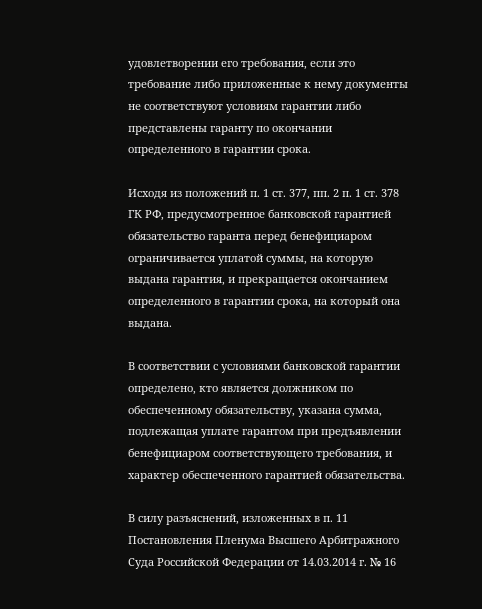удовлетворении его требования, если это требование либо приложенные к нему документы не соответствуют условиям гарантии либо представлены гаранту по окончании определенного в гарантии срока.

Исходя из положений п. 1 ст. 377, пп. 2 п. 1 ст. 378 ГК РФ, предусмотренное банковской гарантией обязательство гаранта перед бенефициаром ограничивается уплатой суммы, на которую выдана гарантия, и прекращается окончанием определенного в гарантии срока, на который она выдана.

В соответствии с условиями банковской гарантии определено, кто является должником по обеспеченному обязательству, указана сумма, подлежащая уплате гарантом при предъявлении бенефициаром соответствующего требования, и характер обеспеченного гарантией обязательства.

В силу разъяснений, изложенных в п. 11 Постановления Пленума Высшего Арбитражного Суда Российской Федерации от 14.03.2014 г. № 16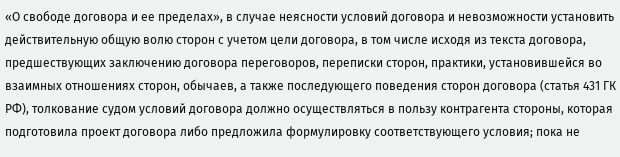«О свободе договора и ее пределах», в случае неясности условий договора и невозможности установить действительную общую волю сторон с учетом цели договора, в том числе исходя из текста договора, предшествующих заключению договора переговоров, переписки сторон, практики, установившейся во взаимных отношениях сторон, обычаев, а также последующего поведения сторон договора (статья 431 ГК РФ), толкование судом условий договора должно осуществляться в пользу контрагента стороны, которая подготовила проект договора либо предложила формулировку соответствующего условия; пока не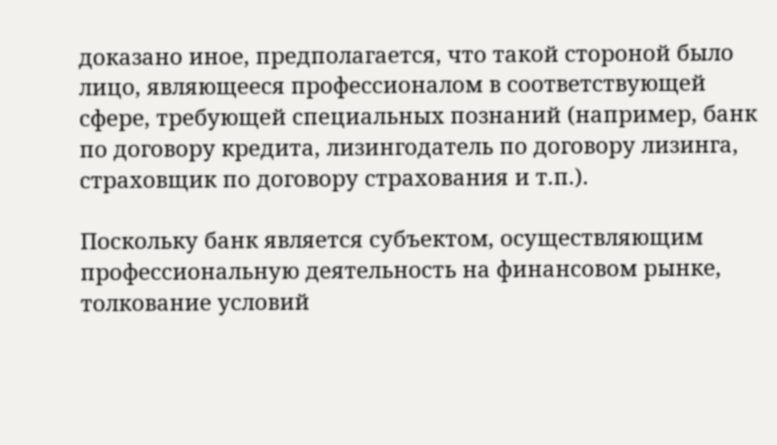доказано иное, предполагается, что такой стороной было лицо, являющееся профессионалом в соответствующей сфере, требующей специальных познаний (например, банк по договору кредита, лизингодатель по договору лизинга, страховщик по договору страхования и т.п.).

Поскольку банк является субъектом, осуществляющим профессиональную деятельность на финансовом рынке, толкование условий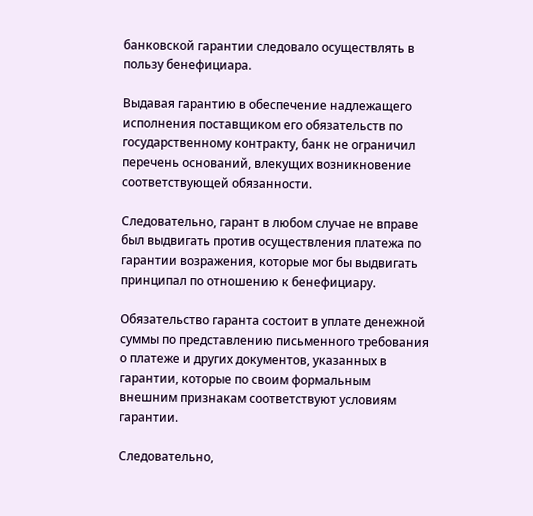банковской гарантии следовало осуществлять в пользу бенефициара.

Выдавая гарантию в обеспечение надлежащего исполнения поставщиком его обязательств по государственному контракту, банк не ограничил перечень оснований, влекущих возникновение соответствующей обязанности.

Следовательно, гарант в любом случае не вправе был выдвигать против осуществления платежа по гарантии возражения, которые мог бы выдвигать принципал по отношению к бенефициару.

Обязательство гаранта состоит в уплате денежной суммы по представлению письменного требования о платеже и других документов, указанных в гарантии, которые по своим формальным внешним признакам соответствуют условиям гарантии.

Следовательно,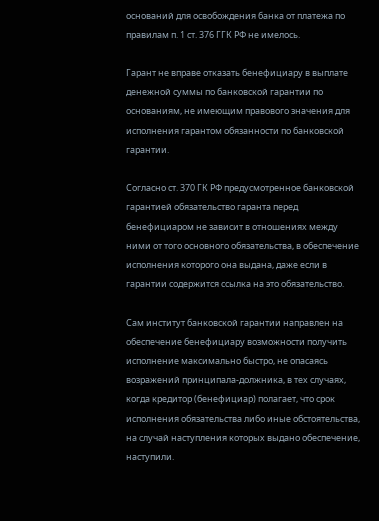оснований для освобождения банка от платежа по правилам п. 1 ст. 376 ГГК РФ не имелось.

Гарант не вправе отказать бенефициару в выплате денежной суммы по банковской гарантии по основаниям, не имеющим правового значения для исполнения гарантом обязанности по банковской гарантии.

Согласно ст. 370 ГК РФ предусмотренное банковской гарантией обязательство гаранта перед бенефициаром не зависит в отношениях между ними от того основного обязательства, в обеспечение исполнения которого она выдана, даже если в гарантии содержится ссылка на это обязательство.

Сам институт банковской гарантии направлен на обеспечение бенефициару возможности получить исполнение максимально быстро, не опасаясь возражений принципала-должника, в тех случаях, когда кредитор (бенефициар) полагает, что срок исполнения обязательства либо иные обстоятельства, на случай наступления которых выдано обеспечение, наступили.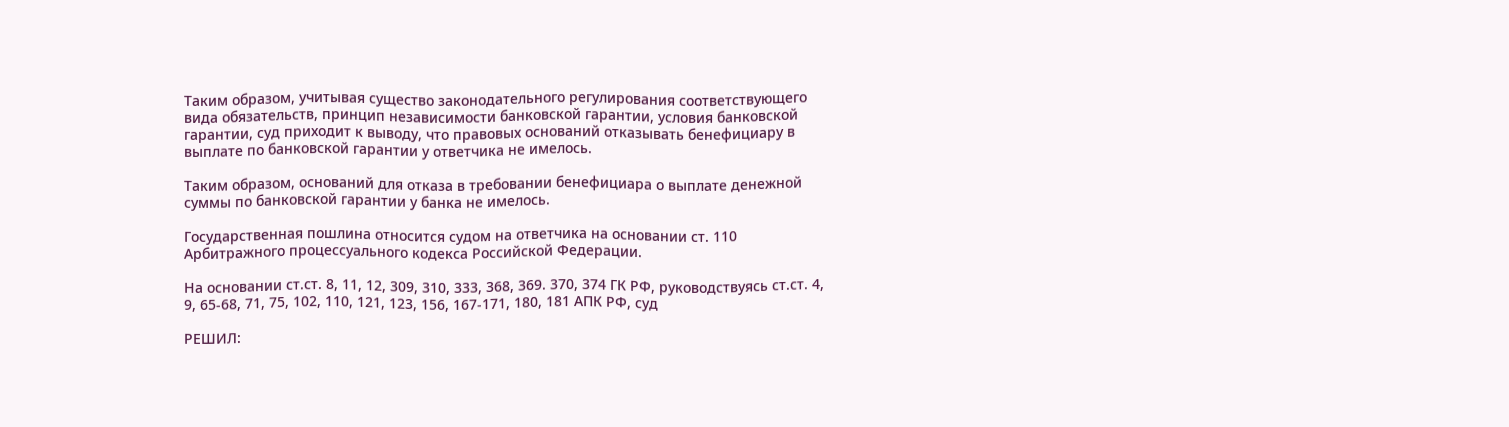Таким образом, учитывая существо законодательного регулирования соответствующего вида обязательств, принцип независимости банковской гарантии, условия банковской гарантии, суд приходит к выводу, что правовых оснований отказывать бенефициару в выплате по банковской гарантии у ответчика не имелось.

Таким образом, оснований для отказа в требовании бенефициара о выплате денежной суммы по банковской гарантии у банка не имелось.

Государственная пошлина относится судом на ответчика на основании ст. 110 Арбитражного процессуального кодекса Российской Федерации.

На основании ст.ст. 8, 11, 12, 309, 310, 333, 368, 369. 370, 374 ГК РФ, руководствуясь ст.ст. 4, 9, 65-68, 71, 75, 102, 110, 121, 123, 156, 167-171, 180, 181 АПК РФ, суд

РЕШИЛ: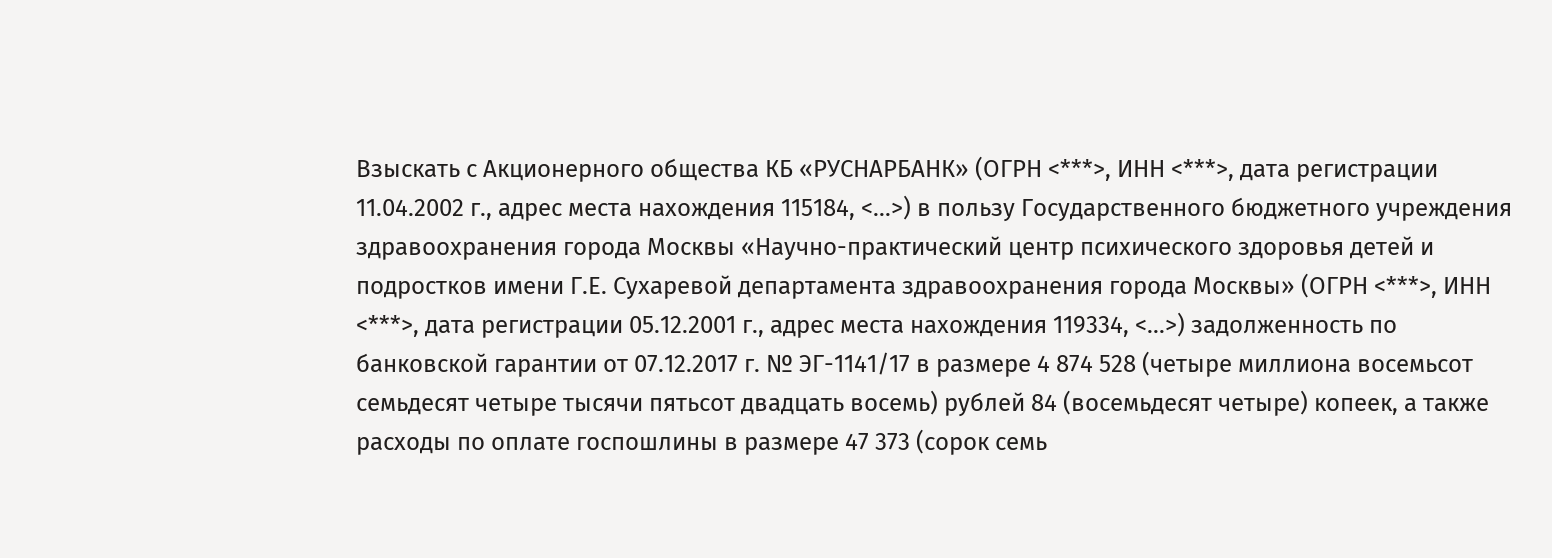Взыскать с Акционерного общества КБ «РУСНАРБАНК» (ОГРН <***>, ИНН <***>, дата регистрации 11.04.2002 г., адрес места нахождения 115184, <...>) в пользу Государственного бюджетного учреждения здравоохранения города Москвы «Научно-практический центр психического здоровья детей и подростков имени Г.Е. Сухаревой департамента здравоохранения города Москвы» (ОГРН <***>, ИНН <***>, дата регистрации 05.12.2001 г., адрес места нахождения 119334, <...>) задолженность по банковской гарантии от 07.12.2017 г. № ЭГ-1141/17 в размере 4 874 528 (четыре миллиона восемьсот семьдесят четыре тысячи пятьсот двадцать восемь) рублей 84 (восемьдесят четыре) копеек, а также расходы по оплате госпошлины в размере 47 373 (сорок семь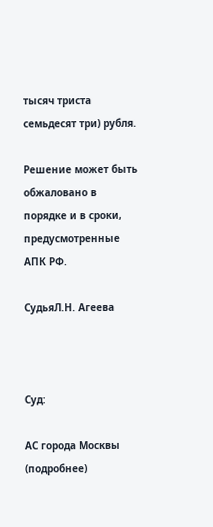тысяч триста семьдесят три) рубля.

Решение может быть обжаловано в порядке и в сроки, предусмотренные АПК РФ.

СудьяЛ.Н. Агеева



Суд:

АС города Москвы (подробнее)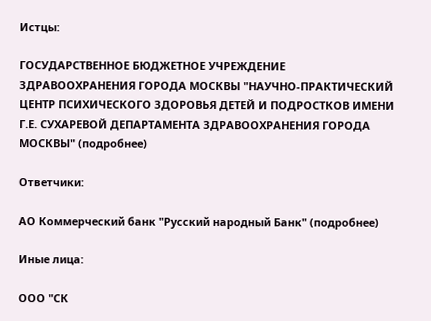Истцы:

ГОСУДАРСТВЕННОЕ БЮДЖЕТНОЕ УЧРЕЖДЕНИЕ ЗДРАВООХРАНЕНИЯ ГОРОДА МОСКВЫ "НАУЧНО-ПРАКТИЧЕСКИЙ ЦЕНТР ПСИХИЧЕСКОГО ЗДОРОВЬЯ ДЕТЕЙ И ПОДРОСТКОВ ИМЕНИ Г.Е. СУХАРЕВОЙ ДЕПАРТАМЕНТА ЗДРАВООХРАНЕНИЯ ГОРОДА МОСКВЫ" (подробнее)

Ответчики:

АО Коммерческий банк "Русский народный Банк" (подробнее)

Иные лица:

ООО "СК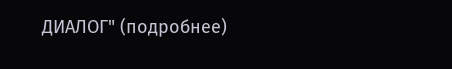ДИАЛОГ" (подробнее)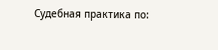Судебная практика по: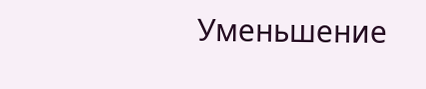Уменьшение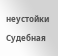неустойки
Судебная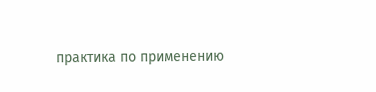практика по применению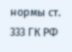нормы ст. 333 ГК РФ